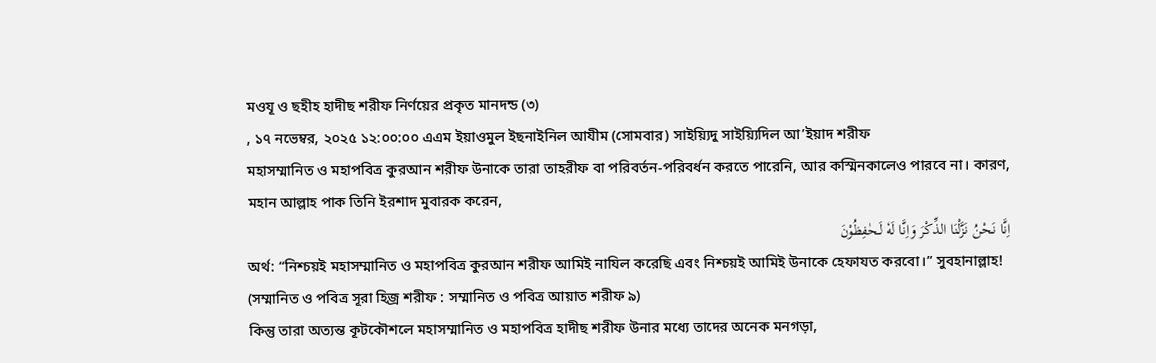মওযূ ও ছহীহ হাদীছ শরীফ নির্ণয়ের প্রকৃত মানদন্ড (৩)
, ১৭ নভেম্বর, ২০২৫ ১২:০০:০০ এএম ইয়াওমুল ইছনাইনিল আযীম (সোমবার) সাইয়্যিদু সাইয়্যিদিল আ’ইয়াদ শরীফ
মহাসম্মানিত ও মহাপবিত্র কুরআন শরীফ উনাকে তারা তাহরীফ বা পরিবর্তন-পরিবর্ধন করতে পারেনি, আর কস্মিনকালেও পারবে না। কারণ, মহান আল্লাহ পাক তিনি ইরশাদ মুবারক করেন,
اِنَّا نَـحْنُ نَزَّلْنَا الذِّكْرَ وَاِنَّا لَهٗ لَـحٰفِظُوْنَ
অর্থ: “নিশ্চয়ই মহাসম্মানিত ও মহাপবিত্র কুরআন শরীফ আমিই নাযিল করেছি এবং নিশ্চয়ই আমিই উনাকে হেফাযত করবো।” সুবহানাল্লাহ! (সম্মানিত ও পবিত্র সূরা হিজ্র শরীফ : সম্মানিত ও পবিত্র আয়াত শরীফ ৯)
কিন্তু তারা অত্যন্ত কূটকৌশলে মহাসম্মানিত ও মহাপবিত্র হাদীছ শরীফ উনার মধ্যে তাদের অনেক মনগড়া,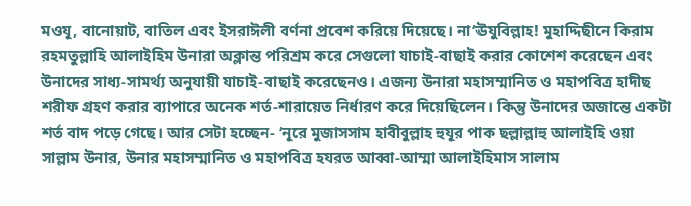মওযূ, বানোয়াট, বাতিল এবং ইসরাঈলী বর্ণনা প্রবেশ করিয়ে দিয়েছে। না‘ঊযুবিল্লাহ! মুহাদ্দিছীনে কিরাম রহমতুল্লাহি আলাইহিম উনারা অক্লান্ত পরিশ্রম করে সেগুলো যাচাই-বাছাই করার কোশেশ করেছেন এবং উনাদের সাধ্য-সামর্থ্য অনুযায়ী যাচাই-বাছাই করেছেনও। এজন্য উনারা মহাসম্মানিত ও মহাপবিত্র হাদীছ শরীফ গ্রহণ করার ব্যাপারে অনেক শর্ত-শারায়েত নির্ধারণ করে দিয়েছিলেন। কিন্তু উনাদের অজান্তে একটা শর্ত বাদ পড়ে গেছে। আর সেটা হচ্ছেন- ‘নূরে মুজাসসাম হাবীবুল্লাহ হুযূর পাক ছল্লাল্লাহু আলাইহি ওয়া সাল্লাম উনার, উনার মহাসম্মানিত ও মহাপবিত্র হযরত আব্বা-আম্মা আলাইহিমাস সালাম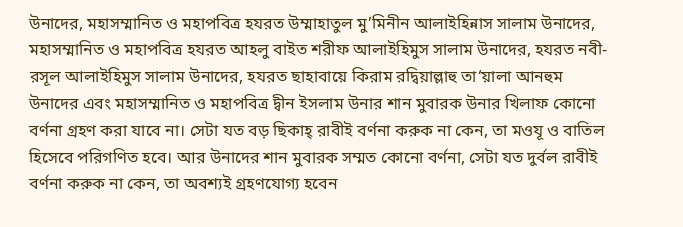উনাদের, মহাসম্মানিত ও মহাপবিত্র হযরত উম্মাহাতুল মু’মিনীন আলাইহিন্নাস সালাম উনাদের, মহাসম্মানিত ও মহাপবিত্র হযরত আহলু বাইত শরীফ আলাইহিমুস সালাম উনাদের, হযরত নবী-রসূল আলাইহিমুস সালাম উনাদের, হযরত ছাহাবায়ে কিরাম রদ্বিয়াল্লাহু তা‘য়ালা আনহুম উনাদের এবং মহাসম্মানিত ও মহাপবিত্র দ্বীন ইসলাম উনার শান মুবারক উনার খিলাফ কোনো বর্ণনা গ্রহণ করা যাবে না। সেটা যত বড় ছিকাহ্ রাবীই বর্ণনা করুক না কেন, তা মওযূ ও বাতিল হিসেবে পরিগণিত হবে। আর উনাদের শান মুবারক সম্মত কোনো বর্ণনা, সেটা যত দুর্বল রাবীই বর্ণনা করুক না কেন, তা অবশ্যই গ্রহণযোগ্য হবেন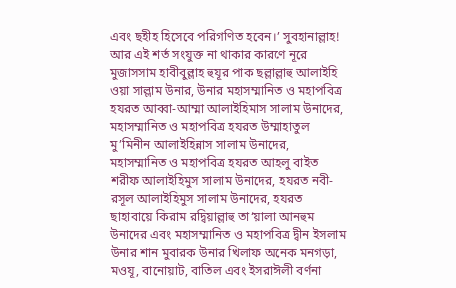এবং ছহীহ হিসেবে পরিগণিত হবেন।’ সুবহানাল্লাহ! আর এই শর্ত সংযুক্ত না থাকার কারণে নূরে মুজাসসাম হাবীবুল্লাহ হুযূর পাক ছল্লাল্লাহু আলাইহি ওয়া সাল্লাম উনার, উনার মহাসম্মানিত ও মহাপবিত্র হযরত আব্বা-আম্মা আলাইহিমাস সালাম উনাদের, মহাসম্মানিত ও মহাপবিত্র হযরত উম্মাহাতুল মু’মিনীন আলাইহিন্নাস সালাম উনাদের, মহাসম্মানিত ও মহাপবিত্র হযরত আহলু বাইত শরীফ আলাইহিমুস সালাম উনাদের, হযরত নবী-রসূল আলাইহিমুস সালাম উনাদের, হযরত ছাহাবায়ে কিরাম রদ্বিয়াল্লাহু তা‘য়ালা আনহুম উনাদের এবং মহাসম্মানিত ও মহাপবিত্র দ্বীন ইসলাম উনার শান মুবারক উনার খিলাফ অনেক মনগড়া, মওযূ, বানোয়াট, বাতিল এবং ইসরাঈলী বর্ণনা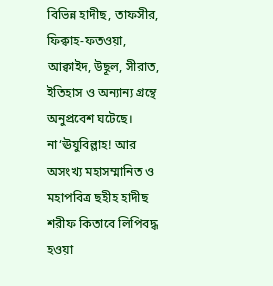বিভিন্ন হাদীছ, তাফসীর, ফিক্বাহ-ফতওয়া, আক্বাইদ, উছূল, সীরাত, ইতিহাস ও অন্যান্য গ্রন্থে অনুপ্রবেশ ঘটেছে। না‘ঊযুবিল্লাহ! আর অসংখ্য মহাসম্মানিত ও মহাপবিত্র ছহীহ হাদীছ শরীফ কিতাবে লিপিবদ্ধ হওয়া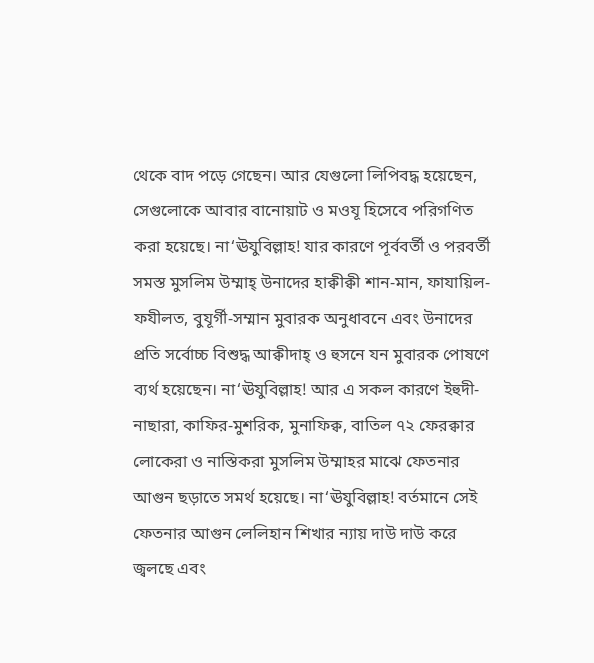থেকে বাদ পড়ে গেছেন। আর যেগুলো লিপিবদ্ধ হয়েছেন, সেগুলোকে আবার বানোয়াট ও মওযূ হিসেবে পরিগণিত করা হয়েছে। না‘ঊযুবিল্লাহ! যার কারণে পূর্ববর্তী ও পরবর্তী সমস্ত মুসলিম উম্মাহ্ উনাদের হাক্বীক্বী শান-মান, ফাযায়িল-ফযীলত, বুযূর্গী-সম্মান মুবারক অনুধাবনে এবং উনাদের প্রতি সর্বোচ্চ বিশুদ্ধ আক্বীদাহ্ ও হুসনে যন মুবারক পোষণে ব্যর্থ হয়েছেন। না‘ঊযুবিল্লাহ! আর এ সকল কারণে ইহুদী-নাছারা, কাফির-মুশরিক, মুনাফিক্ব, বাতিল ৭২ ফেরক্বার লোকেরা ও নাস্তিকরা মুসলিম উম্মাহর মাঝে ফেতনার আগুন ছড়াতে সমর্থ হয়েছে। না‘ঊযুবিল্লাহ! বর্তমানে সেই ফেতনার আগুন লেলিহান শিখার ন্যায় দাউ দাউ করে জ্বলছে এবং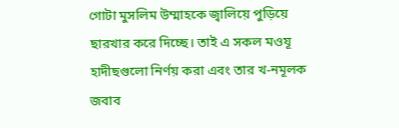গোটা মুসলিম উম্মাহকে জ্বালিয়ে পুড়িয়ে ছারখার করে দিচ্ছে। তাই এ সকল মওযূ হাদীছগুলো নির্ণয় করা এবং তার খ-নমূলক জবাব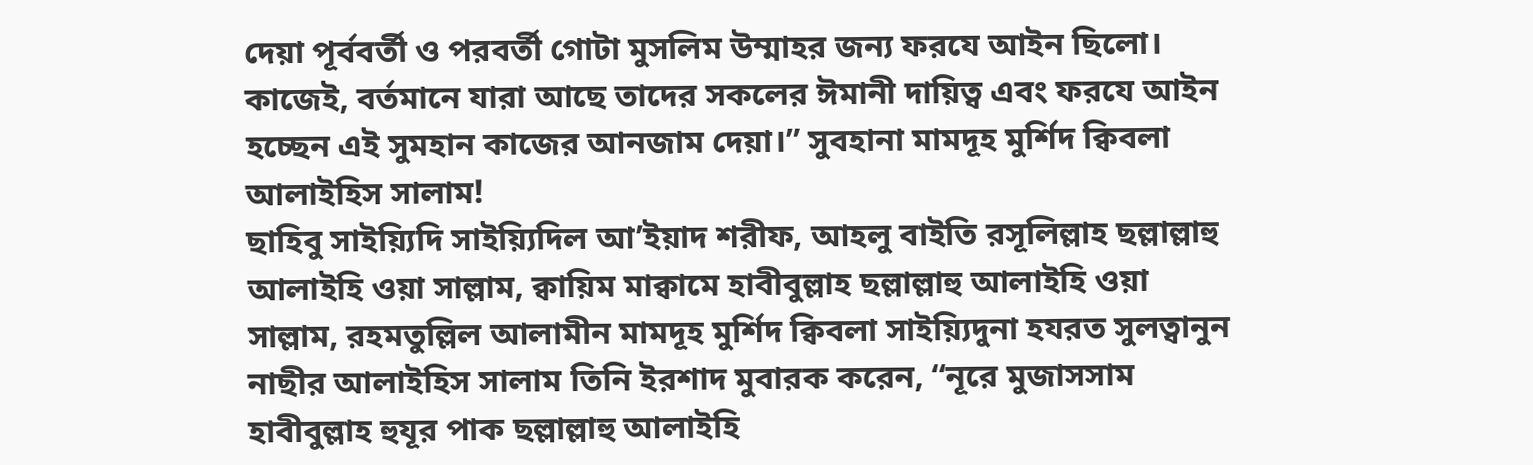দেয়া পূর্ববর্তী ও পরবর্তী গোটা মুসলিম উম্মাহর জন্য ফরযে আইন ছিলো। কাজেই, বর্তমানে যারা আছে তাদের সকলের ঈমানী দায়িত্ব এবং ফরযে আইন হচ্ছেন এই সুমহান কাজের আনজাম দেয়া।” সুবহানা মামদূহ মুর্শিদ ক্বিবলা আলাইহিস সালাম!
ছাহিবু সাইয়্যিদি সাইয়্যিদিল আ’ইয়াদ শরীফ, আহলু বাইতি রসূলিল্লাহ ছল্লাল্লাহু আলাইহি ওয়া সাল্লাম, ক্বায়িম মাক্বামে হাবীবুল্লাহ ছল্লাল্লাহু আলাইহি ওয়া সাল্লাম, রহমতুল্লিল আলামীন মামদূহ মুর্শিদ ক্বিবলা সাইয়্যিদুনা হযরত সুলত্বানুন নাছীর আলাইহিস সালাম তিনি ইরশাদ মুবারক করেন, “নূরে মুজাসসাম হাবীবুল্লাহ হুযূর পাক ছল্লাল্লাহু আলাইহি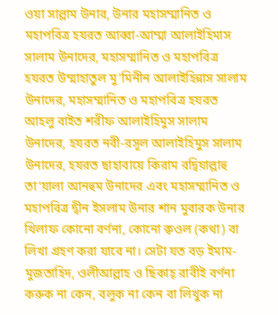ওয়া সাল্লাম উনার, উনার মহাসম্মানিত ও মহাপবিত্র হযরত আব্বা-আম্মা আলাইহিমাস সালাম উনাদের, মহাসম্মানিত ও মহাপবিত্র হযরত উম্মাহাতুল মু’মিনীন আলাইহিন্নাস সালাম উনাদের, মহাসম্মানিত ও মহাপবিত্র হযরত আহলু বাইত শরীফ আলাইহিমুস সালাম উনাদের, হযরত নবী-রসূল আলাইহিমুস সালাম উনাদের, হযরত ছাহাবায়ে কিরাম রদ্বিয়াল্লাহু তা‘য়ালা আনহুম উনাদের এবং মহাসম্মানিত ও মহাপবিত্র দ্বীন ইসলাম উনার শান মুবারক উনার খিলাফ কোনো বর্ণনা, কোনো ক্বওল (কথা) বা লিখা গ্রহণ করা যাবে না। সেটা যত বড় ইমাম-মুজতাহিদ, ওলীআল্লাহ ও ছিকাহ্ রাবীই বর্ণনা করুক না কেন, বলুক না কেন বা লিখুক না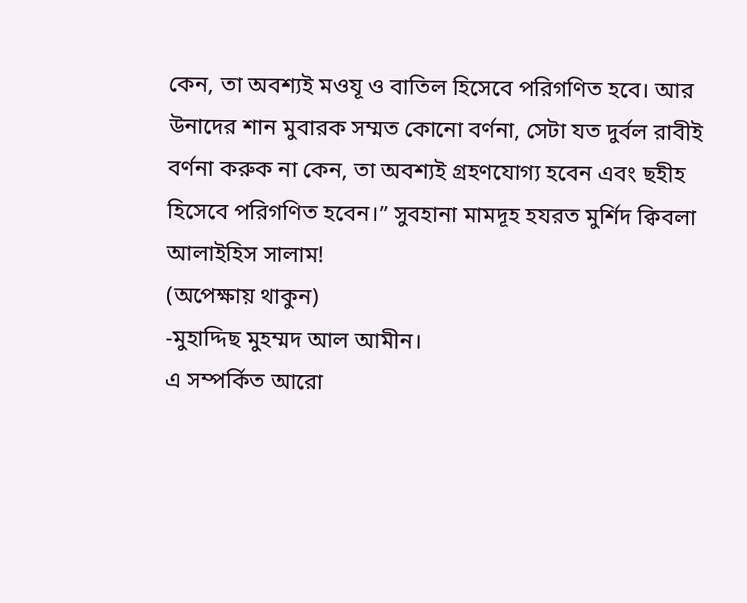কেন, তা অবশ্যই মওযূ ও বাতিল হিসেবে পরিগণিত হবে। আর উনাদের শান মুবারক সম্মত কোনো বর্ণনা, সেটা যত দুর্বল রাবীই বর্ণনা করুক না কেন, তা অবশ্যই গ্রহণযোগ্য হবেন এবং ছহীহ হিসেবে পরিগণিত হবেন।” সুবহানা মামদূহ হযরত মুর্শিদ ক্বিবলা আলাইহিস সালাম!
(অপেক্ষায় থাকুন)
-মুহাদ্দিছ মুহম্মদ আল আমীন।
এ সম্পর্কিত আরো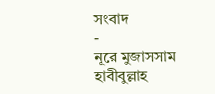সংবাদ
-
নূরে মুজাসসাম হাবীবুল্লাহ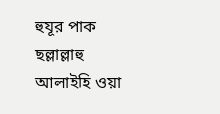হুযূর পাক ছল্লাল্লাহু আলাইহি ওয়া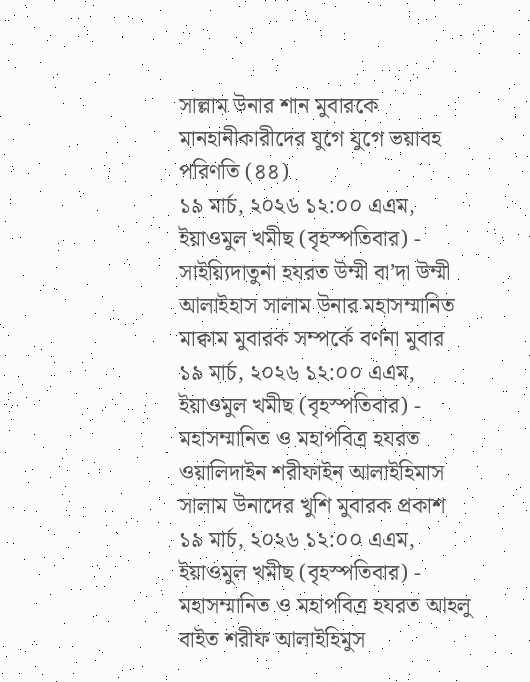সাল্লাম উনার শান মুবারকে মানহানীকারীদের যুগে যুগে ভয়াবহ পরিণতি (৪৪)
১৯ মার্চ, ২০২৬ ১২:০০ এএম, ইয়াওমুল খমীছ (বৃহস্পতিবার) -
সাইয়্যিদাতুনা হযরত উম্মী বা’দা উম্মী আলাইহাস সালাম উনার মহাসম্মানিত মাক্বাম মুবারক সম্পর্কে বর্ণনা মুবার
১৯ মার্চ, ২০২৬ ১২:০০ এএম, ইয়াওমুল খমীছ (বৃহস্পতিবার) -
মহাসম্মানিত ও মহাপবিত্র হযরত ওয়ালিদাইন শরীফাইন আলাইহিমাস সালাম উনাদের খুশি মুবারক প্রকাশ
১৯ মার্চ, ২০২৬ ১২:০০ এএম, ইয়াওমুল খমীছ (বৃহস্পতিবার) -
মহাসম্মানিত ও মহাপবিত্র হযরত আহলু বাইত শরীফ আলাইহিমুস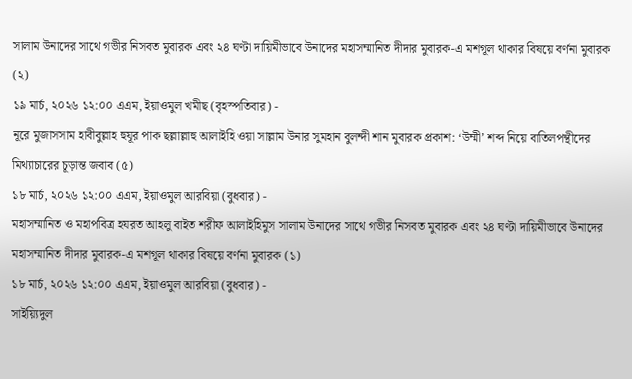সালাম উনাদের সাথে গভীর নিসবত মুবারক এবং ২৪ ঘণ্টা দায়িমীভাবে উনাদের মহাসম্মানিত দীদার মুবারক-এ মশগূল থাকার বিষয়ে বর্ণনা মুবারক (২)
১৯ মার্চ, ২০২৬ ১২:০০ এএম, ইয়াওমুল খমীছ (বৃহস্পতিবার) -
নূরে মুজাসসাম হাবীবুল্লাহ হুযূর পাক ছল্লাল্লাহু আলাইহি ওয়া সাল্লাম উনার সুমহান বুলন্দী শান মুবারক প্রকাশ: ‘উম্মী’ শব্দ নিয়ে বাতিলপন্থীদের মিথ্যাচারের চূড়ান্ত জবাব (৫)
১৮ মার্চ, ২০২৬ ১২:০০ এএম, ইয়াওমুল আরবিয়া (বুধবার) -
মহাসম্মানিত ও মহাপবিত্র হযরত আহলু বাইত শরীফ আলাইহিমুস সালাম উনাদের সাথে গভীর নিসবত মুবারক এবং ২৪ ঘণ্টা দায়িমীভাবে উনাদের মহাসম্মানিত দীদার মুবারক-এ মশগূল থাকার বিষয়ে বর্ণনা মুবারক (১)
১৮ মার্চ, ২০২৬ ১২:০০ এএম, ইয়াওমুল আরবিয়া (বুধবার) -
সাইয়্যিদুল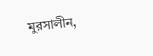মুরসালীন,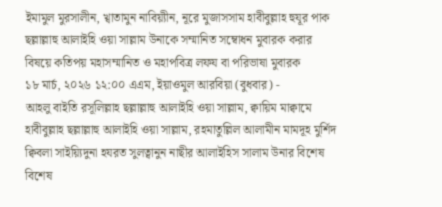ইমামুল মুরসালীন, খ্বাতামুন নাবিয়্যীন, নূরে মুজাসসাম হাবীবুল্লাহ হুযূর পাক ছল্লাল্লাহু আলাইহি ওয়া সাল্লাম উনাকে সম্মানিত সম্বোধন মুবারক করার বিষয়ে কতিপয় মহাসম্মানিত ও মহাপবিত্র লফয বা পরিভাষা মুবারক
১৮ মার্চ, ২০২৬ ১২:০০ এএম, ইয়াওমুল আরবিয়া (বুধবার) -
আহলু বাইতি রসূলিল্লাহ ছল্লাল্লাহু আলাইহি ওয়া সাল্লাম, ক্বায়িম মাক্বামে হাবীবুল্লাহ ছল্লাল্লাহু আলাইহি ওয়া সাল্লাম, রহমাতুল্লিল আলামীন মামদূহ মুর্শিদ ক্বিবলা সাইয়্যিদুনা হযরত সুলত্বানুন নাছীর আলাইহিস সালাম উনার বিশেষ বিশেষ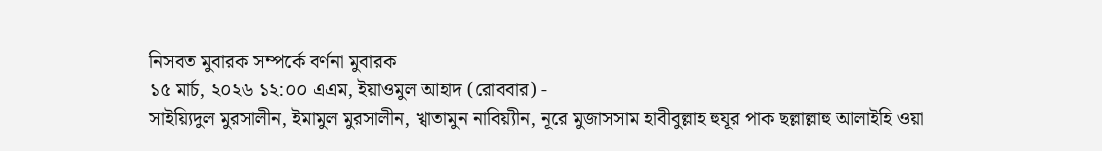নিসবত মুবারক সম্পর্কে বর্ণনা মুবারক
১৫ মার্চ, ২০২৬ ১২:০০ এএম, ইয়াওমুল আহাদ (রোববার) -
সাইয়্যিদুল মুরসালীন, ইমামুল মুরসালীন, খ্বাতামুন নাবিয়্যীন, নূরে মুজাসসাম হাবীবুল্লাহ হুযূর পাক ছল্লাল্লাহু আলাইহি ওয়া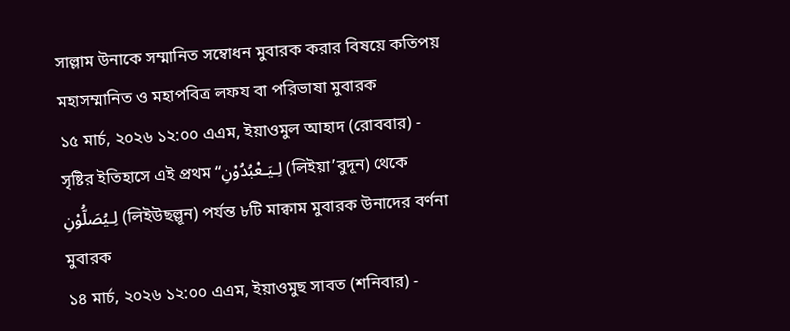সাল্লাম উনাকে সম্মানিত সম্বোধন মুবারক করার বিষয়ে কতিপয় মহাসম্মানিত ও মহাপবিত্র লফয বা পরিভাষা মুবারক
১৫ মার্চ, ২০২৬ ১২:০০ এএম, ইয়াওমুল আহাদ (রোববার) -
সৃষ্টির ইতিহাসে এই প্রথম “لِـيَـعْبُدُوْنِ (লিইয়া’বুদূন) থেকে لِـيُصَلُّوْنِ (লিইউছল্লূন) পর্যন্ত ৮টি মাক্বাম মুবারক উনাদের বর্ণনা মুবারক
১৪ মার্চ, ২০২৬ ১২:০০ এএম, ইয়াওমুছ সাবত (শনিবার) -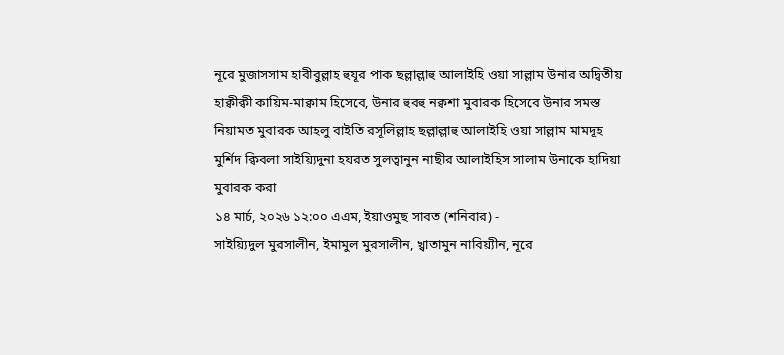নূরে মুজাসসাম হাবীবুল্লাহ হুযূর পাক ছল্লাল্লাহু আলাইহি ওয়া সাল্লাম উনার অদ্বিতীয় হাক্বীক্বী কায়িম-মাক্বাম হিসেবে, উনার হুবহু নক্বশা মুবারক হিসেবে উনার সমস্ত নিয়ামত মুবারক আহলু বাইতি রসূলিল্লাহ ছল্লাল্লাহু আলাইহি ওয়া সাল্লাম মামদূহ মুর্শিদ ক্বিবলা সাইয়্যিদুনা হযরত সুলত্বানুন নাছীর আলাইহিস সালাম উনাকে হাদিয়া মুবারক করা
১৪ মার্চ, ২০২৬ ১২:০০ এএম, ইয়াওমুছ সাবত (শনিবার) -
সাইয়্যিদুল মুরসালীন, ইমামুল মুরসালীন, খ্বাতামুন নাবিয়্যীন, নূরে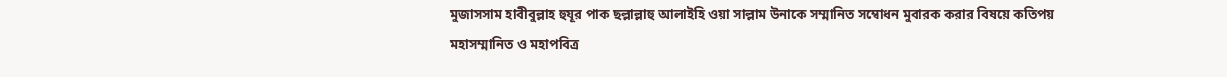মুজাসসাম হাবীবুল্লাহ হুযূর পাক ছল্লাল্লাহু আলাইহি ওয়া সাল্লাম উনাকে সম্মানিত সম্বোধন মুবারক করার বিষয়ে কতিপয় মহাসম্মানিত ও মহাপবিত্র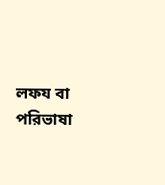লফয বা পরিভাষা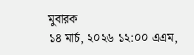মুবারক
১৪ মার্চ, ২০২৬ ১২:০০ এএম,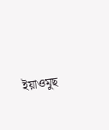ইয়াওমুছ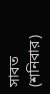সাবত (শনিবার)